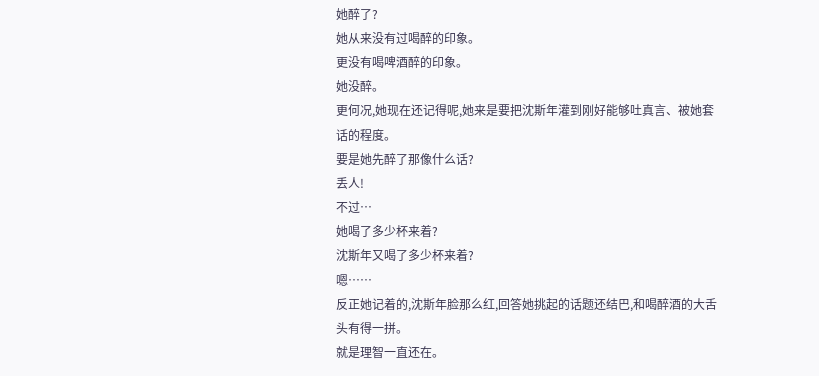她醉了?
她从来没有过喝醉的印象。
更没有喝啤酒醉的印象。
她没醉。
更何况,她现在还记得呢,她来是要把沈斯年灌到刚好能够吐真言、被她套话的程度。
要是她先醉了那像什么话?
丢人!
不过…
她喝了多少杯来着?
沈斯年又喝了多少杯来着?
嗯……
反正她记着的,沈斯年脸那么红,回答她挑起的话题还结巴,和喝醉酒的大舌头有得一拼。
就是理智一直还在。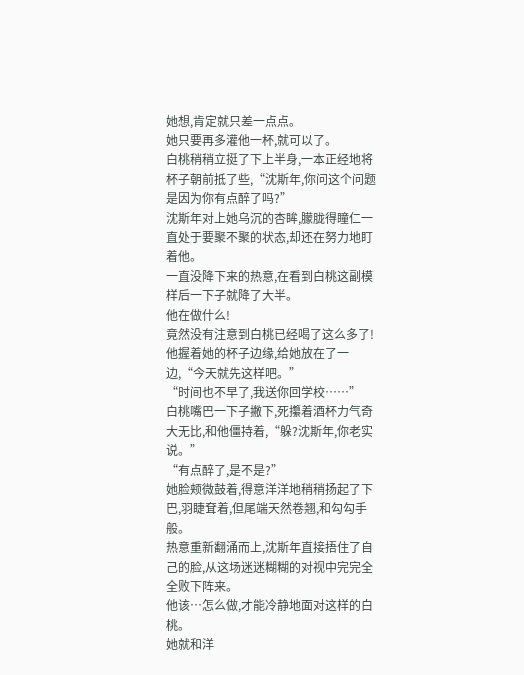她想,肯定就只差一点点。
她只要再多灌他一杯,就可以了。
白桃稍稍立挺了下上半身,一本正经地将杯子朝前抵了些,“沈斯年,你问这个问题是因为你有点醉了吗?”
沈斯年对上她乌沉的杏眸,朦胧得瞳仁一直处于要聚不聚的状态,却还在努力地盯着他。
一直没降下来的热意,在看到白桃这副模样后一下子就降了大半。
他在做什么!
竟然没有注意到白桃已经喝了这么多了!
他握着她的杯子边缘,给她放在了一边,“今天就先这样吧。”
“时间也不早了,我送你回学校……”
白桃嘴巴一下子撇下,死攥着酒杯力气奇大无比,和他僵持着,“躲?沈斯年,你老实说。”
“有点醉了,是不是?”
她脸颊微鼓着,得意洋洋地稍稍扬起了下巴,羽睫耷着,但尾端天然卷翘,和勾勾手般。
热意重新翻涌而上,沈斯年直接捂住了自己的脸,从这场迷迷糊糊的对视中完完全全败下阵来。
他该…怎么做,才能冷静地面对这样的白桃。
她就和洋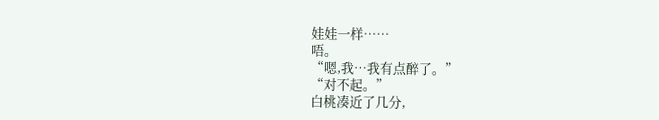娃娃一样……
唔。
“嗯,我…我有点醉了。”
“对不起。”
白桃凑近了几分,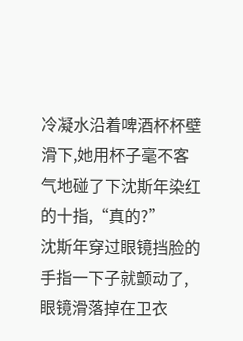冷凝水沿着啤酒杯杯壁滑下,她用杯子毫不客气地碰了下沈斯年染红的十指,“真的?”
沈斯年穿过眼镜挡脸的手指一下子就颤动了,眼镜滑落掉在卫衣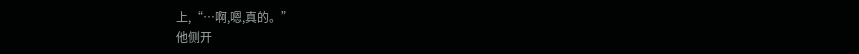上,“…啊,嗯,真的。”
他侧开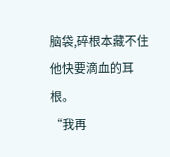脑袋,碎根本藏不住他快要滴血的耳根。
“我再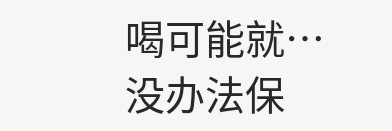喝可能就…没办法保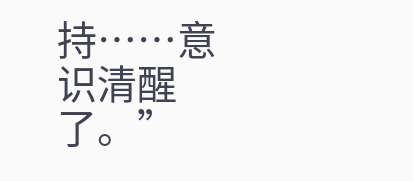持……意识清醒了。”